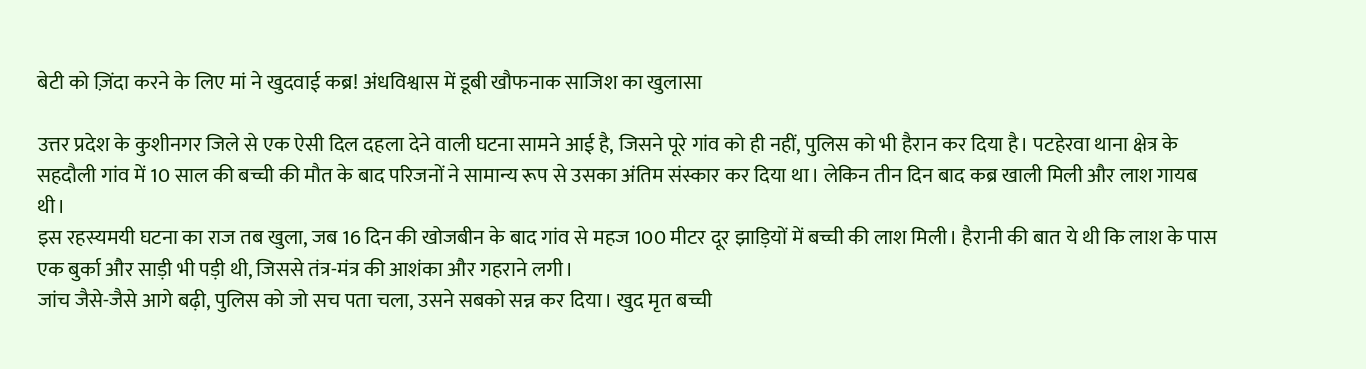बेटी को ज़िंदा करने के लिए मां ने खुदवाई कब्र! अंधविश्वास में डूबी खौफनाक साजिश का खुलासा

उत्तर प्रदेश के कुशीनगर जिले से एक ऐसी दिल दहला देने वाली घटना सामने आई है, जिसने पूरे गांव को ही नहीं, पुलिस को भी हैरान कर दिया है। पटहेरवा थाना क्षेत्र के सहदौली गांव में 10 साल की बच्ची की मौत के बाद परिजनों ने सामान्य रूप से उसका अंतिम संस्कार कर दिया था। लेकिन तीन दिन बाद कब्र खाली मिली और लाश गायब थी।
इस रहस्यमयी घटना का राज तब खुला, जब 16 दिन की खोजबीन के बाद गांव से महज 100 मीटर दूर झाड़ियों में बच्ची की लाश मिली। हैरानी की बात ये थी कि लाश के पास एक बुर्का और साड़ी भी पड़ी थी, जिससे तंत्र-मंत्र की आशंका और गहराने लगी।
जांच जैसे-जैसे आगे बढ़ी, पुलिस को जो सच पता चला, उसने सबको सन्न कर दिया। खुद मृत बच्ची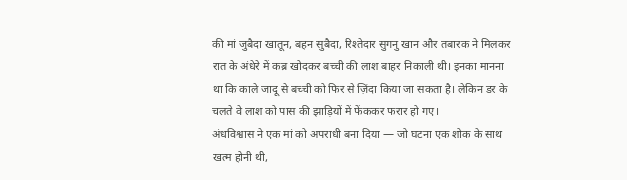की मां जुबैदा खातून, बहन सुबैदा, रिश्तेदार सुगनु खान और तबारक ने मिलकर रात के अंधेरे में कब्र खोदकर बच्ची की लाश बाहर निकाली थी। इनका मानना था कि काले जादू से बच्ची को फिर से ज़िंदा किया जा सकता है। लेकिन डर के चलते वे लाश को पास की झाड़ियों में फेंककर फरार हो गए।
अंधविश्वास ने एक मां को अपराधी बना दिया — जो घटना एक शोक के साथ खत्म होनी थी,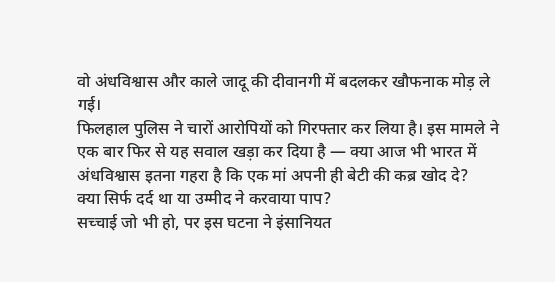वो अंधविश्वास और काले जादू की दीवानगी में बदलकर खौफनाक मोड़ ले गई।
फिलहाल पुलिस ने चारों आरोपियों को गिरफ्तार कर लिया है। इस मामले ने एक बार फिर से यह सवाल खड़ा कर दिया है — क्या आज भी भारत में अंधविश्वास इतना गहरा है कि एक मां अपनी ही बेटी की कब्र खोद दे?
क्या सिर्फ दर्द था या उम्मीद ने करवाया पाप?
सच्चाई जो भी हो, पर इस घटना ने इंसानियत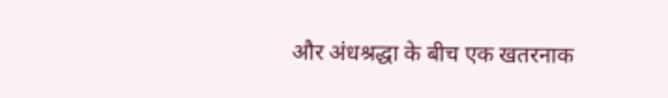और अंधश्रद्धा के बीच एक खतरनाक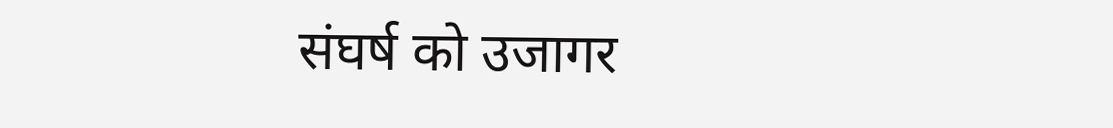संघर्ष को उजागर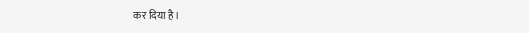कर दिया है।